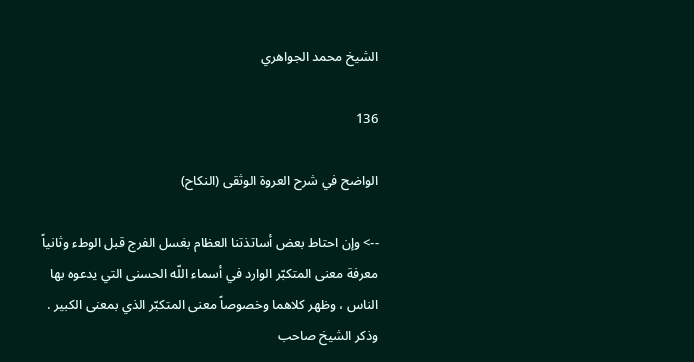الشيخ محمد الجواهري

136

الواضح في شرح العروة الوثقى (النكاح)

--> وإن احتاط بعض أساتذتنا العظام بغسل الفرج قبل الوطء وثانياً معرفة معنى المتكبّر الوارد في أسماء اللّه الحسنى التي يدعوه بها الناس ، وظهر كلاهما وخصوصاً معنى المتكبّر الذي بمعنى الكبير . وذكر الشيخ صاحب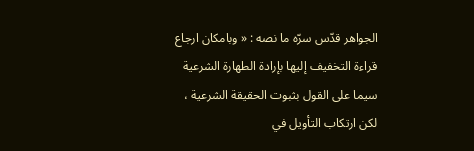الجواهر قدّس سرّه ما نصه : « وبامكان ارجاع قراءة التخفيف إليها بإرادة الطهارة الشرعية سيما على القول بثبوت الحقيقة الشرعية ، لكن ارتكاب التأويل في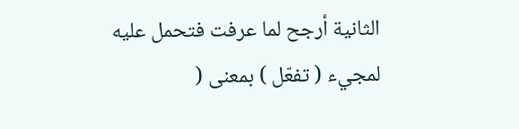الثانية أرجح لما عرفت فتحمل عليه لمجيء ( تفعّل ) بمعنى (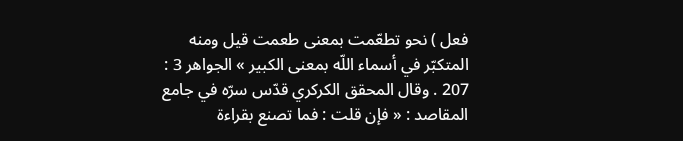فعل ) نحو تطعّمت بمعنى طعمت قيل ومنه المتكبّر في أسماء اللّه بمعنى الكبير » الجواهر 3 : 207 . وقال المحقق الكركري قدّس سرّه في جامع المقاصد : « فإن قلت : فما تصنع بقراءة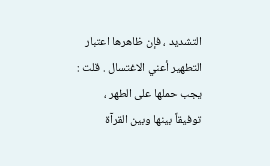التشديد ، فإن ظاهرها اعتبار التطهير أعني الاغتسال . قلت : يجب حملها على الطهر ، توفيقاً بينها وبين القرآة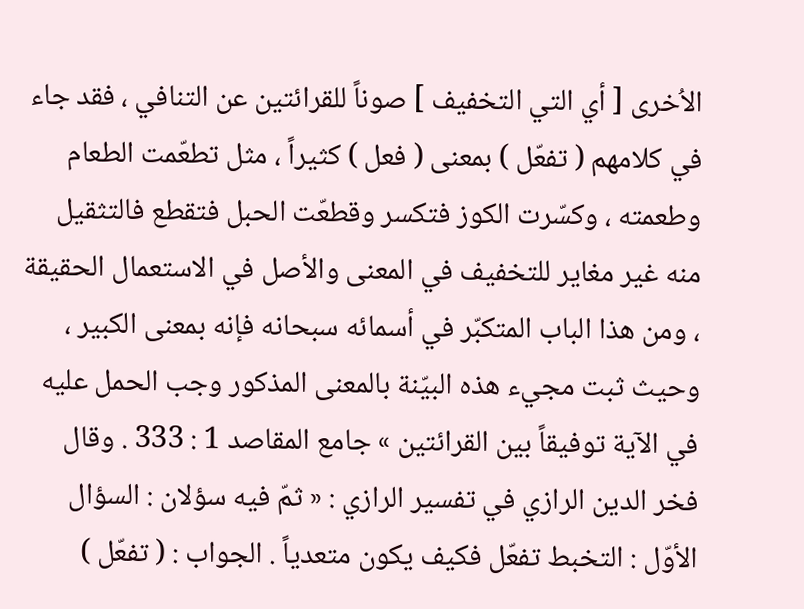الاُخرى [ أي التي التخفيف ] صوناً للقرائتين عن التنافي ، فقد جاء في كلامهم ( تفعّل ) بمعنى ( فعل ) كثيراً ، مثل تطعّمت الطعام وطعمته ، وكسّرت الكوز فتكسر وقطعّت الحبل فتقطع فالتثقيل منه غير مغاير للتخفيف في المعنى والأصل في الاستعمال الحقيقة ، ومن هذا الباب المتكبّر في أسمائه سبحانه فإنه بمعنى الكبير ، وحيث ثبت مجيء هذه البيّنة بالمعنى المذكور وجب الحمل عليه في الآية توفيقاً بين القرائتين » جامع المقاصد 1 : 333 . وقال فخر الدين الرازي في تفسير الرازي : « ثمّ فيه سؤلان : السؤال الأوّل : التخبط تفعّل فكيف يكون متعدياً . الجواب : ( تفعّل )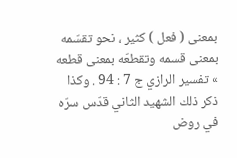بمعنى ( فعل ) كثير ، نحو تقسّمه بمعنى قسمه وتقطعّه بمعنى قطعه » تفسير الرازي ج 7 : 94 . وكذا ذكر ذلك الشهيد الثاني قدّس سرّه في روض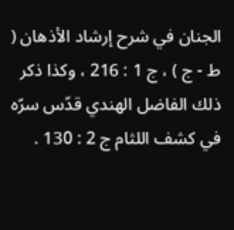الجنان في شرح إرشاد الأذهان ( ط - ج ) ، ج 1 : 216 ، وكذا ذكر ذلك الفاضل الهندي قدّس سرّه في كشف اللثام ج 2 : 130 .